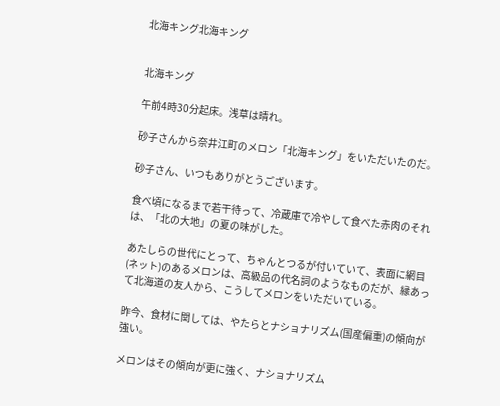北海キング北海キング


北海キング

午前4時30分起床。浅草は晴れ。

砂子さんから奈井江町のメロン「北海キング」をいただいたのだ。

砂子さん、いつもありがとうございます。

食べ頃になるまで若干待って、冷蔵庫で冷やして食べた赤肉のそれは、「北の大地」の夏の味がした。

あたしらの世代にとって、ちゃんとつるが付いていて、表面に網目(ネット)のあるメロンは、高級品の代名詞のようなものだが、縁あって北海道の友人から、こうしてメロンをいただいている。

昨今、食材に関しては、やたらとナショナリズム(国産偏重)の傾向が強い。

メロンはその傾向が更に強く、ナショナリズム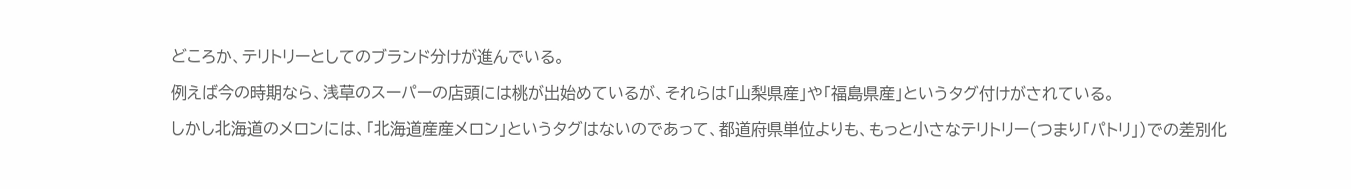どころか、テリトリーとしてのブランド分けが進んでいる。

例えば今の時期なら、浅草のスーパーの店頭には桃が出始めているが、それらは「山梨県産」や「福島県産」というタグ付けがされている。

しかし北海道のメロンには、「北海道産産メロン」というタグはないのであって、都道府県単位よりも、もっと小さなテリトリー(つまり「パトリ」)での差別化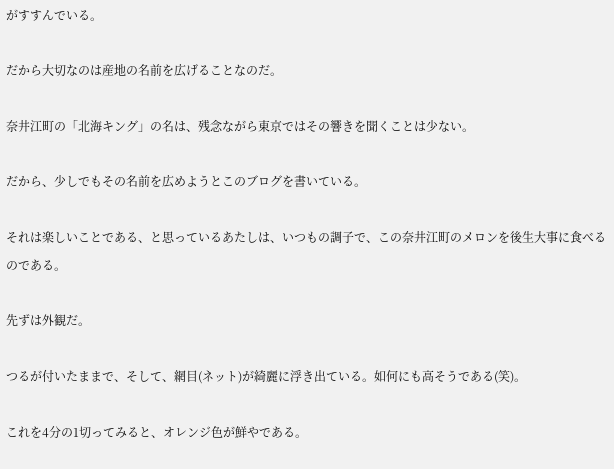がすすんでいる。

だから大切なのは産地の名前を広げることなのだ。

奈井江町の「北海キング」の名は、残念ながら東京ではその響きを聞くことは少ない。

だから、少しでもその名前を広めようとこのブログを書いている。

それは楽しいことである、と思っているあたしは、いつもの調子で、この奈井江町のメロンを後生大事に食べるのである。

先ずは外観だ。

つるが付いたままで、そして、網目(ネット)が綺麗に浮き出ている。如何にも高そうである(笑)。

これを4分の1切ってみると、オレンジ色が鮮やである。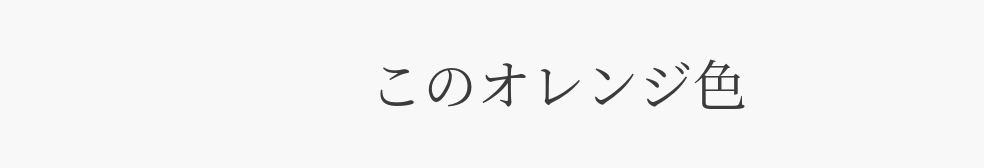このオレンジ色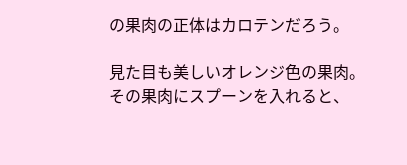の果肉の正体はカロテンだろう。

見た目も美しいオレンジ色の果肉。その果肉にスプーンを入れると、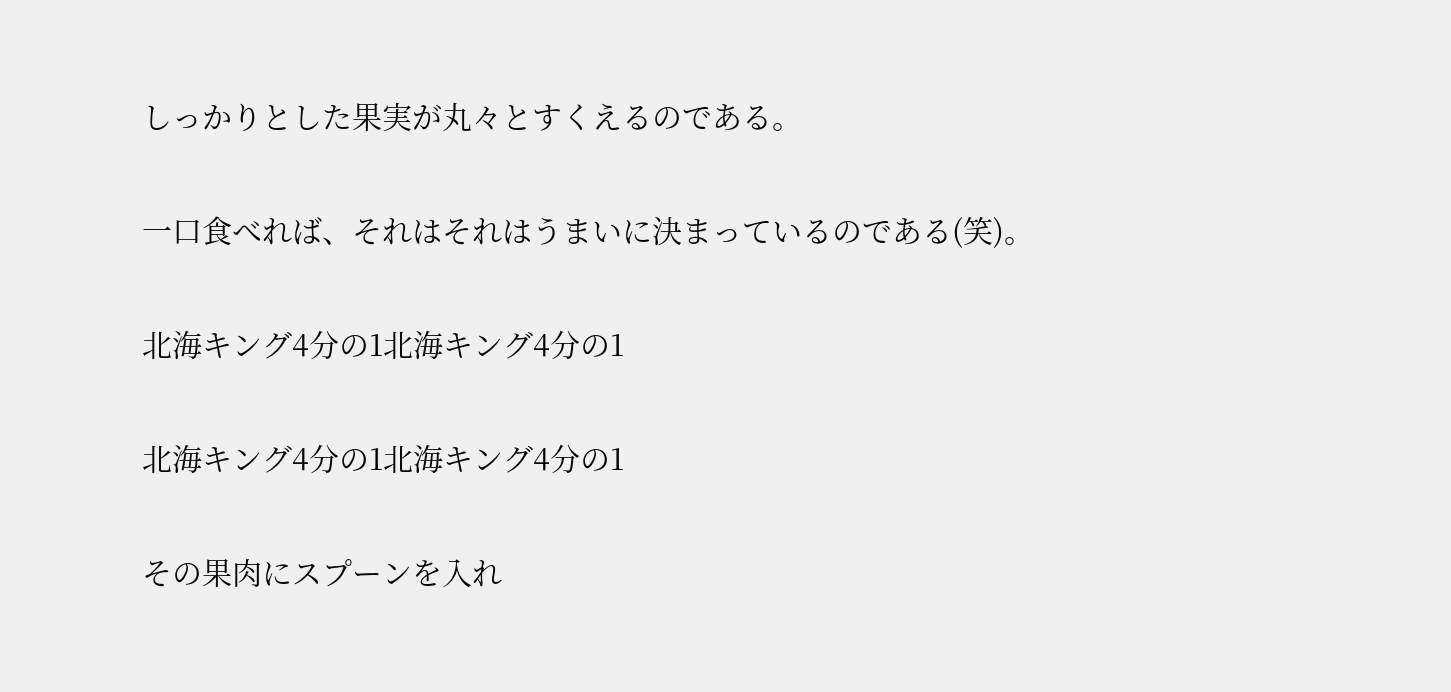しっかりとした果実が丸々とすくえるのである。

一口食べれば、それはそれはうまいに決まっているのである(笑)。

北海キング4分の1北海キング4分の1

北海キング4分の1北海キング4分の1

その果肉にスプーンを入れ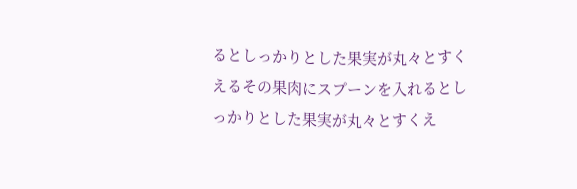るとしっかりとした果実が丸々とすくえるその果肉にスプーンを入れるとしっかりとした果実が丸々とすくえ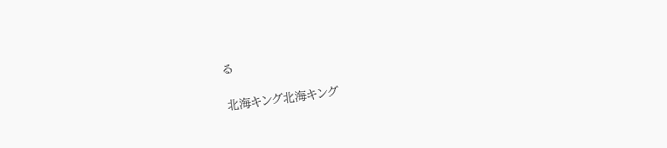る

北海キング北海キング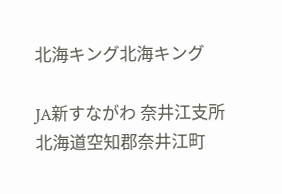北海キング北海キング

JA新すながわ 奈井江支所
北海道空知郡奈井江町